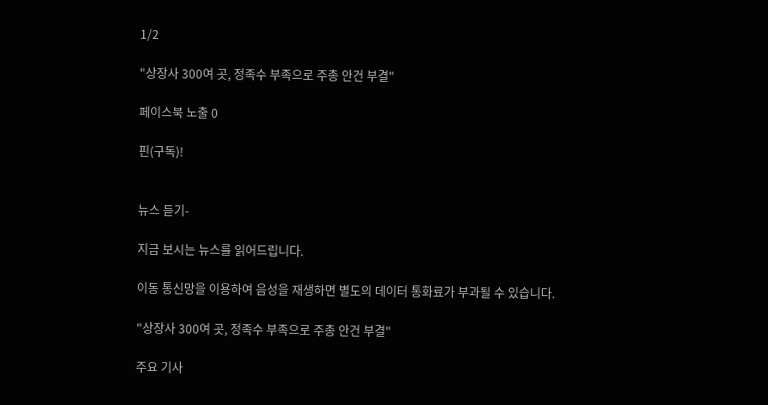1/2

"상장사 300여 곳, 정족수 부족으로 주총 안건 부결"

페이스북 노출 0

핀(구독)!


뉴스 듣기-

지금 보시는 뉴스를 읽어드립니다.

이동 통신망을 이용하여 음성을 재생하면 별도의 데이터 통화료가 부과될 수 있습니다.

"상장사 300여 곳, 정족수 부족으로 주총 안건 부결"

주요 기사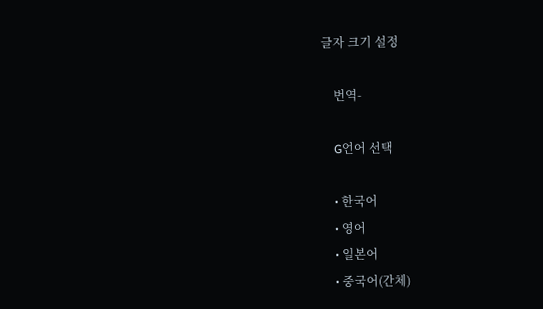글자 크기 설정

    번역-

    G언어 선택

    • 한국어
    • 영어
    • 일본어
    • 중국어(간체)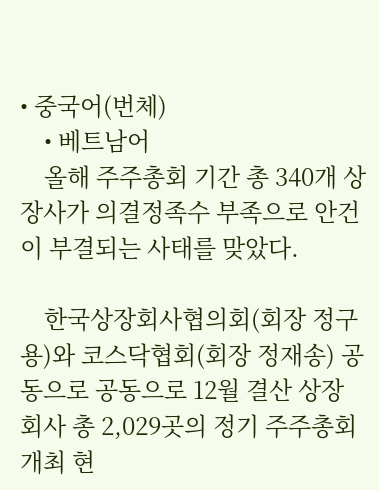• 중국어(번체)
    • 베트남어
    올해 주주총회 기간 총 340개 상장사가 의결정족수 부족으로 안건이 부결되는 사태를 맞았다.

    한국상장회사협의회(회장 정구용)와 코스닥협회(회장 정재송) 공동으로 공동으로 12월 결산 상장회사 총 2,029곳의 정기 주주총회 개최 현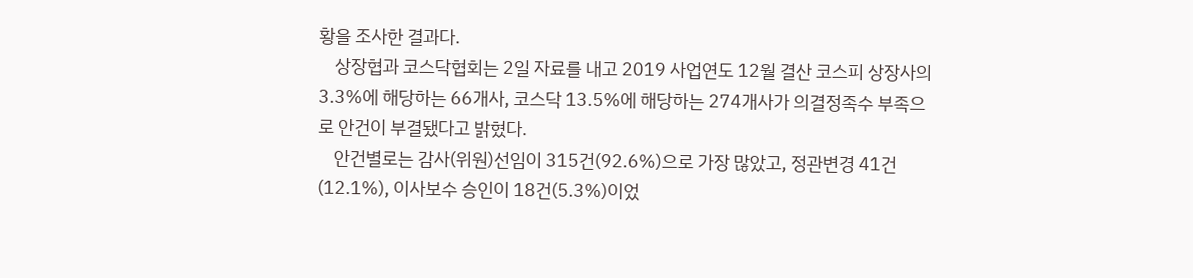황을 조사한 결과다.
    상장협과 코스닥협회는 2일 자료를 내고 2019 사업연도 12월 결산 코스피 상장사의 3.3%에 해당하는 66개사, 코스닥 13.5%에 해당하는 274개사가 의결정족수 부족으로 안건이 부결됐다고 밝혔다.
    안건별로는 감사(위원)선임이 315건(92.6%)으로 가장 많았고, 정관변경 41건(12.1%), 이사보수 승인이 18건(5.3%)이었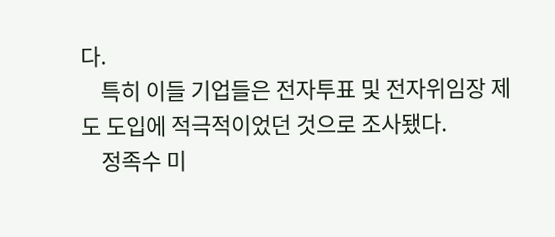다.
    특히 이들 기업들은 전자투표 및 전자위임장 제도 도입에 적극적이었던 것으로 조사됐다.
    정족수 미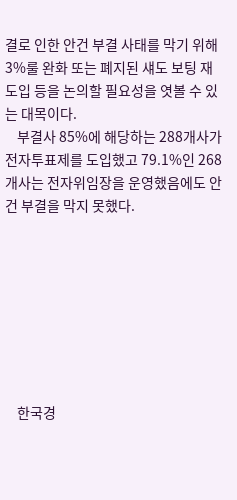결로 인한 안건 부결 사태를 막기 위해 3%룰 완화 또는 폐지된 섀도 보팅 재도입 등을 논의할 필요성을 엿볼 수 있는 대목이다.
    부결사 85%에 해당하는 288개사가 전자투표제를 도입했고 79.1%인 268개사는 전자위임장을 운영했음에도 안건 부결을 막지 못했다.








    한국경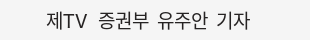제TV  증권부  유주안  기자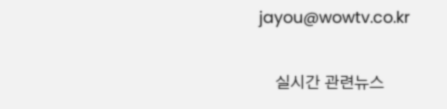jayou@wowtv.co.kr

    실시간 관련뉴스